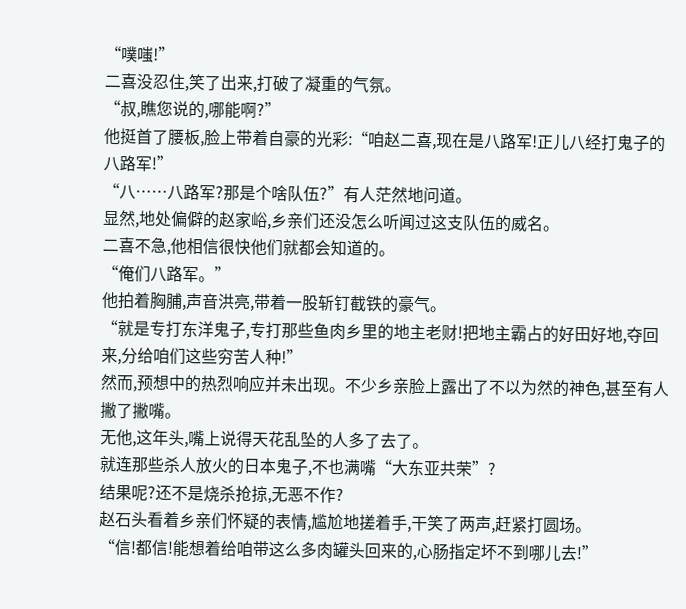“噗嗤!”
二喜没忍住,笑了出来,打破了凝重的气氛。
“叔,瞧您说的,哪能啊?”
他挺首了腰板,脸上带着自豪的光彩:“咱赵二喜,现在是八路军!正儿八经打鬼子的八路军!”
“八……八路军?那是个啥队伍?”有人茫然地问道。
显然,地处偏僻的赵家峪,乡亲们还没怎么听闻过这支队伍的威名。
二喜不急,他相信很快他们就都会知道的。
“俺们八路军。”
他拍着胸脯,声音洪亮,带着一股斩钉截铁的豪气。
“就是专打东洋鬼子,专打那些鱼肉乡里的地主老财!把地主霸占的好田好地,夺回来,分给咱们这些穷苦人种!”
然而,预想中的热烈响应并未出现。不少乡亲脸上露出了不以为然的神色,甚至有人撇了撇嘴。
无他,这年头,嘴上说得天花乱坠的人多了去了。
就连那些杀人放火的日本鬼子,不也满嘴“大东亚共荣”?
结果呢?还不是烧杀抢掠,无恶不作?
赵石头看着乡亲们怀疑的表情,尴尬地搓着手,干笑了两声,赶紧打圆场。
“信!都信!能想着给咱带这么多肉罐头回来的,心肠指定坏不到哪儿去!”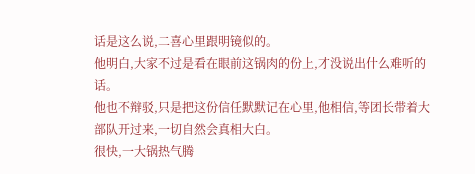话是这么说,二喜心里跟明镜似的。
他明白,大家不过是看在眼前这锅肉的份上,才没说出什么难听的话。
他也不辩驳,只是把这份信任默默记在心里,他相信,等团长带着大部队开过来,一切自然会真相大白。
很快,一大锅热气腾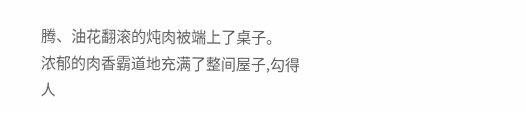腾、油花翻滚的炖肉被端上了桌子。
浓郁的肉香霸道地充满了整间屋子,勾得人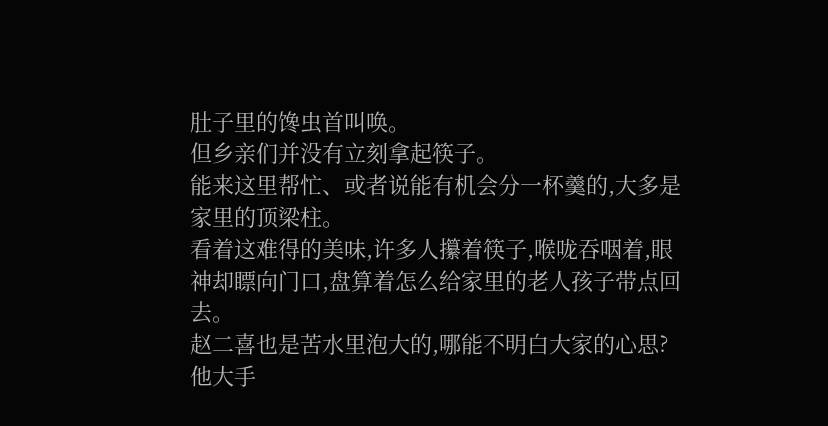肚子里的馋虫首叫唤。
但乡亲们并没有立刻拿起筷子。
能来这里帮忙、或者说能有机会分一杯羹的,大多是家里的顶梁柱。
看着这难得的美味,许多人攥着筷子,喉咙吞咽着,眼神却瞟向门口,盘算着怎么给家里的老人孩子带点回去。
赵二喜也是苦水里泡大的,哪能不明白大家的心思?
他大手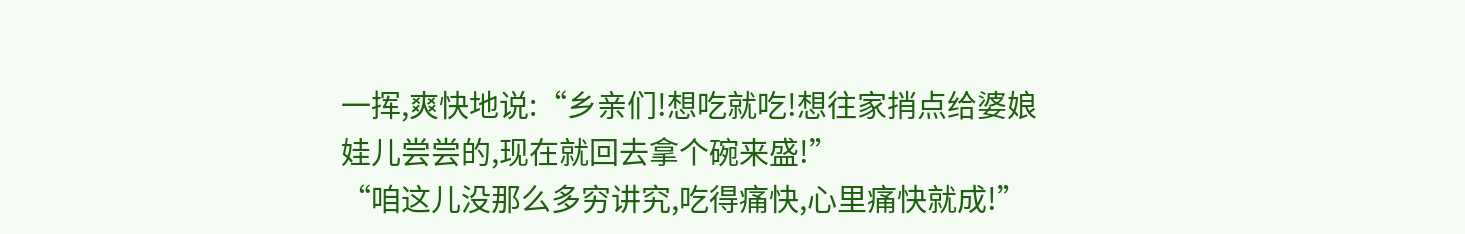一挥,爽快地说:“乡亲们!想吃就吃!想往家捎点给婆娘娃儿尝尝的,现在就回去拿个碗来盛!”
“咱这儿没那么多穷讲究,吃得痛快,心里痛快就成!”